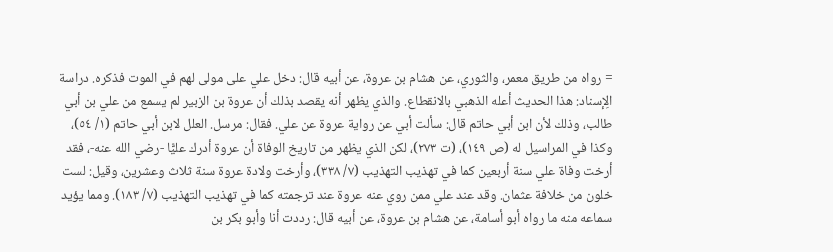= رواه من طريق معمر، والثوري، عن هشام بن عروة، عن أبيه قال: دخل علي على مولى لهم في الموت فذكره. دراسة الِإسناد: هذا الحديث أعله الذهبي بالانقطاع. والذي يظهر أنه يقصد بذلك أن عروة بن الزبير لم يسمع من علي بن أبي طالب، وذلك لأن ابن أبي حاتم قال: سألت أبي عن رواية عروة عن علي. فقال: مرسل. العلل لابن أبي حاتم (١/ ٥٤)، وكذا في المراسيل له (ص ١٤٩)، (ت ٢٧٣)، لكن الذي يظهر من تاريخ الوفاة أن عروة أدرك عليًّا -رضي الله عنه-، فقد أرخت وفاة علي سنة أربعين كما في تهذيب التهذيب (٧/ ٣٣٨)، وأرخت ولادة عروة سنة ثلاث وعشرين، وقيل: لست خلون من خلافة عثمان. وقد عند علي ممن روي عنه عروة عند ترجمته كما في تهذيب التهذيب (٧/ ١٨٣). ومما يؤيد سماعه منه ما رواه أبو أسامة، عن هشام بن عروة، عن أبيه قال: رددت أنا وأبو بكر بن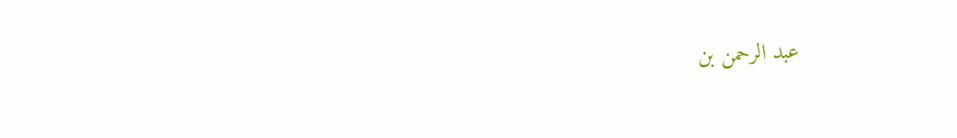عبد الرحمن بن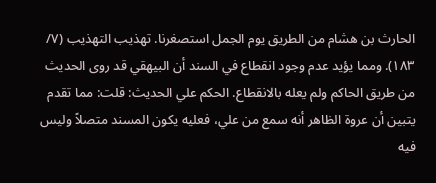الحارث بن هشام من الطريق يوم الجمل استصغرنا. تهذيب التهذيب (٧/ ١٨٣). ومما يؤيد عدم وجود انقطاع في السند أن البيهقي قد روى الحديث من طريق الحاكم ولم يعله بالانقطاع. الحكم علي الحديث: قلت: مما تقدم يتبين أن عروة الظاهر أنه سمع من علي، فعليه يكون المسند متصلاً وليس فيه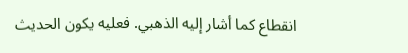انقطاع كما أشار إليه الذهبي. فعليه يكون الحديث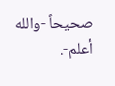صحيحاً -والله أعلم-.